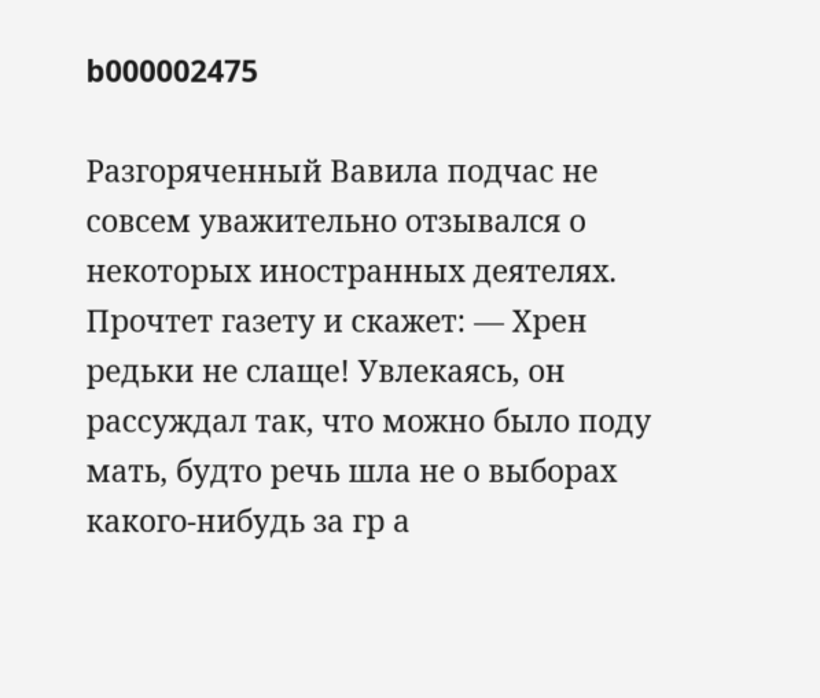b000002475

Разгоряченный Вавила подчас не совсем уважительно отзывался о некоторых иностранных деятелях. Прочтет газету и скажет: — Хрен редьки не слаще! Увлекаясь, он рассуждал так, что можно было поду мать, будто речь шла не о выборах какого-нибудь за гр а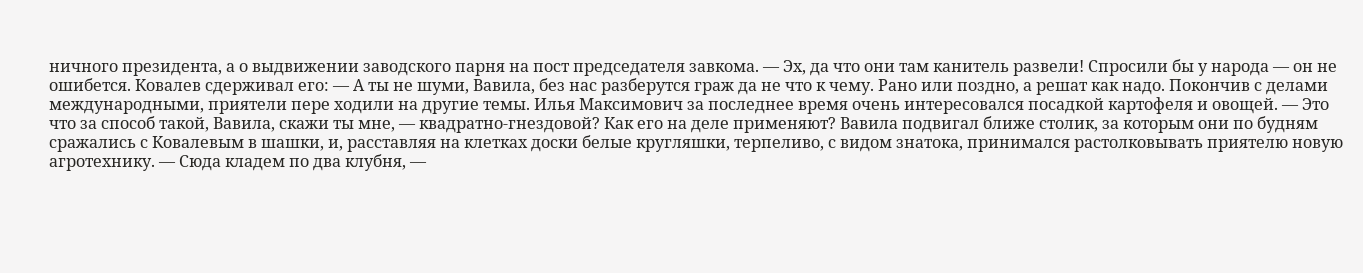ничного президента, а о выдвижении заводского парня на пост председателя завкома. — Эх, да что они там канитель развели! Спросили бы у народа — он не ошибется. Ковалев сдерживал его: — А ты не шуми, Вавила, без нас разберутся граж да не что к чему. Рано или поздно, а решат как надо. Покончив с делами международными, приятели пере ходили на другие темы. Илья Максимович за последнее время очень интересовался посадкой картофеля и овощей. — Это что за способ такой, Вавила, скажи ты мне, — квадратно-гнездовой? Как его на деле применяют? Вавила подвигал ближе столик, за которым они по будням сражались с Ковалевым в шашки, и, расставляя на клетках доски белые кругляшки, терпеливо, с видом знатока, принимался растолковывать приятелю новую агротехнику. — Сюда кладем по два клубня, —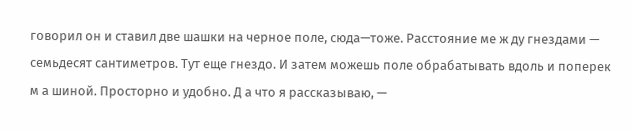говорил он и ставил две шашки на черное поле, сюда—тоже. Расстояние ме ж ду гнездами — семьдесят сантиметров. Тут еще гнездо. И затем можешь поле обрабатывать вдоль и поперек м а шиной. Просторно и удобно. Д а что я рассказываю, —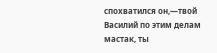спохватился он,—твой Василий по этим делам мастак, ты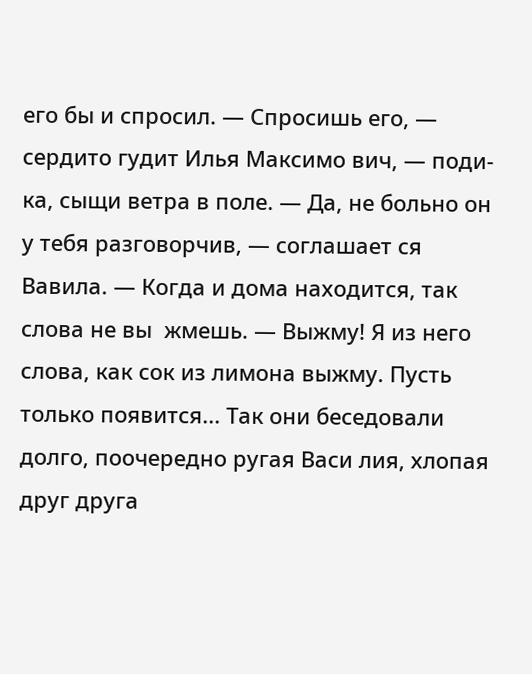его бы и спросил. — Спросишь его, — сердито гудит Илья Максимо вич, — поди-ка, сыщи ветра в поле. — Да, не больно он у тебя разговорчив, — соглашает ся Вавила. — Когда и дома находится, так слова не вы  жмешь. — Выжму! Я из него слова, как сок из лимона выжму. Пусть только появится... Так они беседовали долго, поочередно ругая Васи лия, хлопая друг друга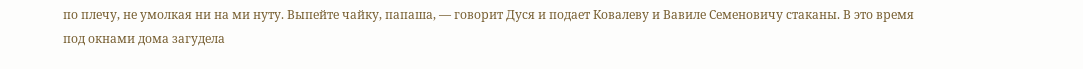по плечу, не умолкая ни на ми нуту. Выпейте чайку, папаша, — говорит Дуся и подает Ковалеву и Вавиле Семеновичу стаканы. В это время под окнами дома загудела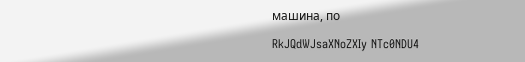машина, по

RkJQdWJsaXNoZXIy NTc0NDU4